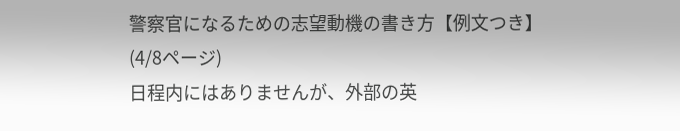警察官になるための志望動機の書き方【例文つき】 (4/8ページ)
日程内にはありませんが、外部の英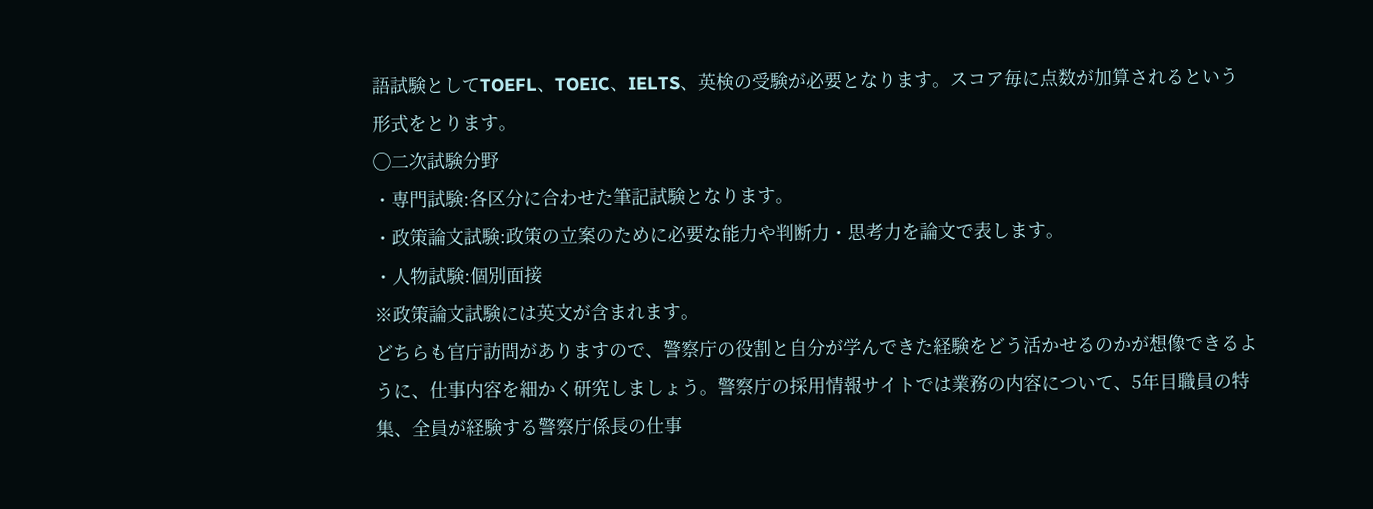語試験としてTOEFL、TOEIC、IELTS、英検の受験が必要となります。スコア毎に点数が加算されるという形式をとります。
◯二次試験分野
・専門試験:各区分に合わせた筆記試験となります。
・政策論文試験:政策の立案のために必要な能力や判断力・思考力を論文で表します。
・人物試験:個別面接
※政策論文試験には英文が含まれます。
どちらも官庁訪問がありますので、警察庁の役割と自分が学んできた経験をどう活かせるのかが想像できるように、仕事内容を細かく研究しましょう。警察庁の採用情報サイトでは業務の内容について、5年目職員の特集、全員が経験する警察庁係長の仕事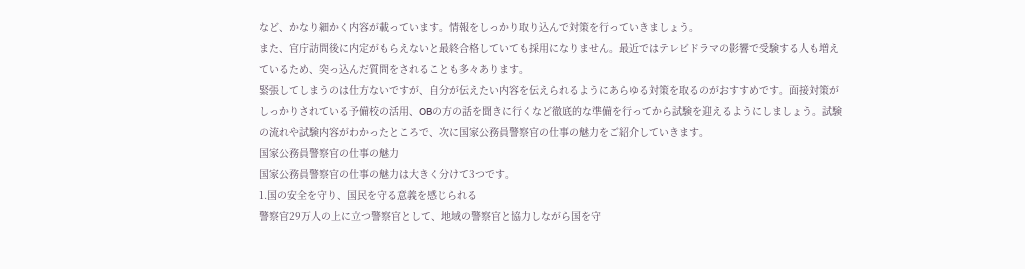など、かなり細かく内容が載っています。情報をしっかり取り込んで対策を行っていきましょう。
また、官庁訪問後に内定がもらえないと最終合格していても採用になりません。最近ではテレビドラマの影響で受験する人も増えているため、突っ込んだ質問をされることも多々あります。
緊張してしまうのは仕方ないですが、自分が伝えたい内容を伝えられるようにあらゆる対策を取るのがおすすめです。面接対策がしっかりされている予備校の活用、OBの方の話を聞きに行くなど徹底的な準備を行ってから試験を迎えるようにしましょう。試験の流れや試験内容がわかったところで、次に国家公務員警察官の仕事の魅力をご紹介していきます。
国家公務員警察官の仕事の魅力
国家公務員警察官の仕事の魅力は大きく分けて3つです。
1.国の安全を守り、国民を守る意義を感じられる
警察官29万人の上に立つ警察官として、地域の警察官と協力しながら国を守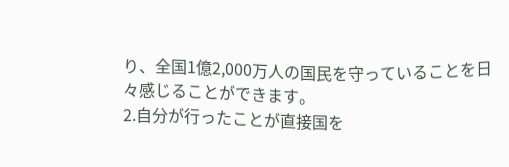り、全国1億2,000万人の国民を守っていることを日々感じることができます。
2.自分が行ったことが直接国を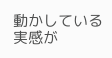動かしている実感が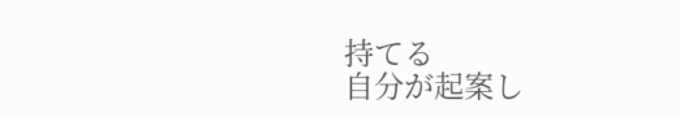持てる
自分が起案し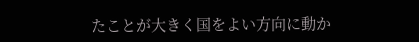たことが大きく国をよい方向に動か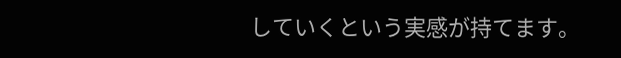していくという実感が持てます。